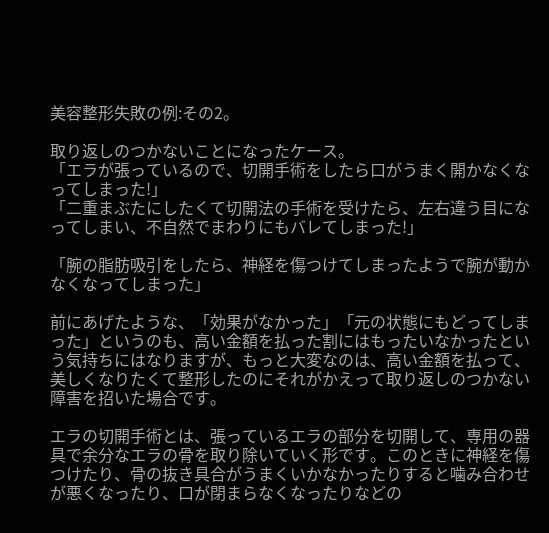美容整形失敗の例:その2。

取り返しのつかないことになったケース。
「エラが張っているので、切開手術をしたら口がうまく開かなくなってしまった!」
「二重まぶたにしたくて切開法の手術を受けたら、左右違う目になってしまい、不自然でまわりにもバレてしまった!」

「腕の脂肪吸引をしたら、神経を傷つけてしまったようで腕が動かなくなってしまった」

前にあげたような、「効果がなかった」「元の状態にもどってしまった」というのも、高い金額を払った割にはもったいなかったという気持ちにはなりますが、もっと大変なのは、高い金額を払って、美しくなりたくて整形したのにそれがかえって取り返しのつかない障害を招いた場合です。

エラの切開手術とは、張っているエラの部分を切開して、専用の器具で余分なエラの骨を取り除いていく形です。このときに神経を傷つけたり、骨の抜き具合がうまくいかなかったりすると噛み合わせが悪くなったり、口が閉まらなくなったりなどの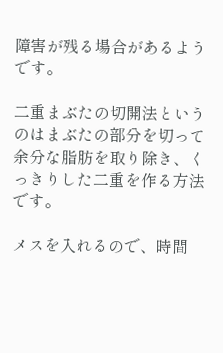障害が残る場合があるようです。

二重まぶたの切開法というのはまぶたの部分を切って余分な脂肪を取り除き、くっきりした二重を作る方法です。

メスを入れるので、時間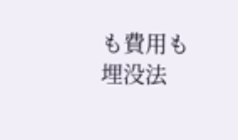も費用も埋没法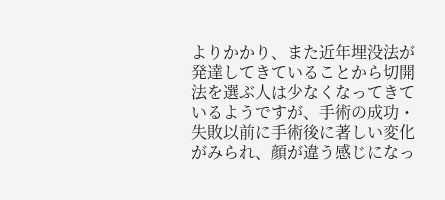よりかかり、また近年埋没法が発達してきていることから切開法を選ぶ人は少なくなってきているようですが、手術の成功・失敗以前に手術後に著しい変化がみられ、顔が違う感じになっ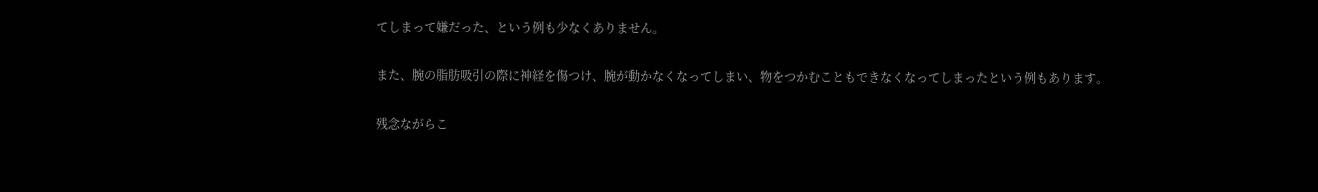てしまって嫌だった、という例も少なくありません。

また、腕の脂肪吸引の際に神経を傷つけ、腕が動かなくなってしまい、物をつかむこともできなくなってしまったという例もあります。

残念ながらこ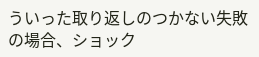ういった取り返しのつかない失敗の場合、ショック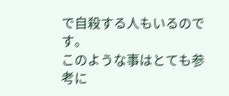で自殺する人もいるのです。
このような事はとても参考に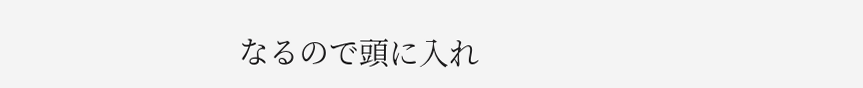なるので頭に入れ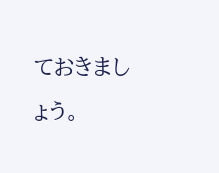ておきましょう。